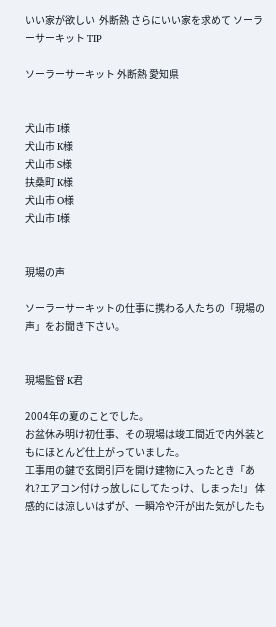いい家が欲しい  外断熱 さらにいい家を求めて ソーラーサーキット TIP

ソーラーサーキット 外断熱 愛知県


犬山市 I様
犬山市 K様
犬山市 S様
扶桑町 K様
犬山市 O様
犬山市 I様


現場の声

ソーラーサーキットの仕事に携わる人たちの「現場の声」をお聞き下さい。


現場監督 K君

2004年の夏のことでした。
お盆休み明け初仕事、その現場は竣工間近で内外装ともにほとんど仕上がっていました。
工事用の鍵で玄関引戸を開け建物に入ったとき「あれ?エアコン付けっ放しにしてたっけ、しまった!」 体感的には涼しいはずが、一瞬冷や汗が出た気がしたも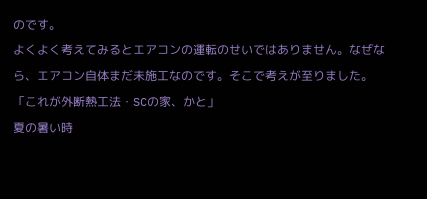のです。
よくよく考えてみるとエアコンの運転のせいではありません。なぜなら、エアコン自体まだ未施工なのです。そこで考えが至りました。   「これが外断熱工法・SCの家、かと」
夏の暑い時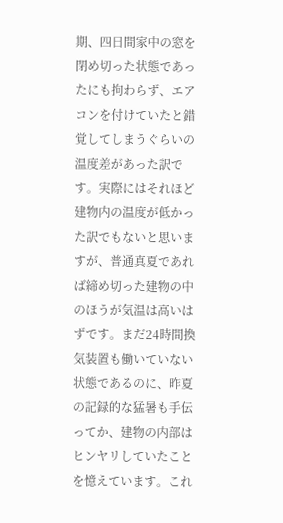期、四日間家中の窓を閉め切った状態であったにも拘わらず、エアコンを付けていたと錯覚してしまうぐらいの温度差があった訳です。実際にはそれほど建物内の温度が低かった訳でもないと思いますが、普通真夏であれば締め切った建物の中のほうが気温は高いはずです。まだ24時間換気装置も働いていない状態であるのに、昨夏の記録的な猛暑も手伝ってか、建物の内部はヒンヤリしていたことを憶えています。これ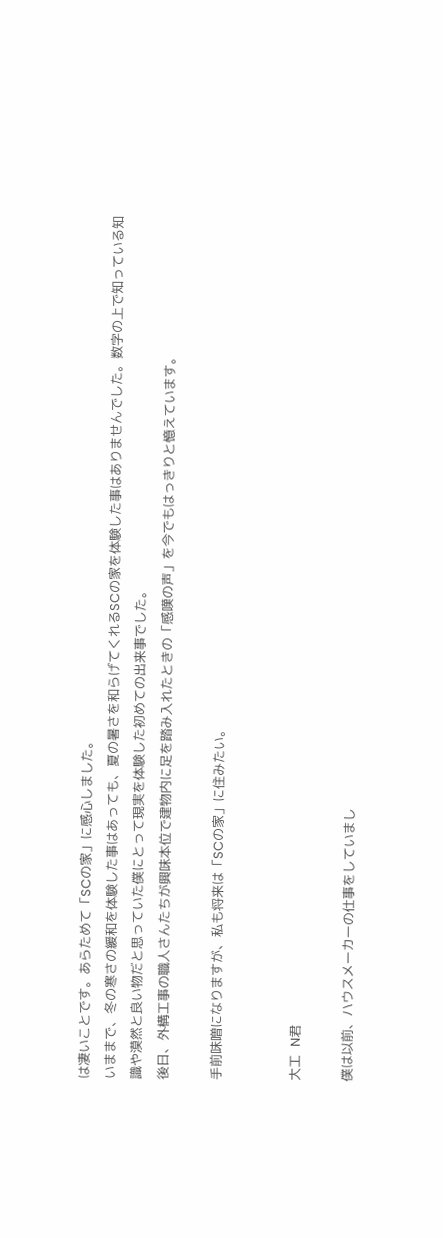は凄いことです。あらためて「SCの家」に感心しました。
いままで、冬の寒さの緩和を体験した事はあっても、夏の暑さを和らげてくれるSCの家を体験した事はありませんでした。数字の上で知っている知識や漠然と良い物だと思っていた僕にとって現実を体験した初めての出来事でした。
後日、外構工事の職人さんたちが興味本位で建物内に足を踏み入れたときの「感嘆の声」を今でもはっきりと憶えています。

手前味噌になりますが、私も将来は「SCの家」に住みたい。


大工  N君

僕は以前、ハウスメーカーの仕事をしていまし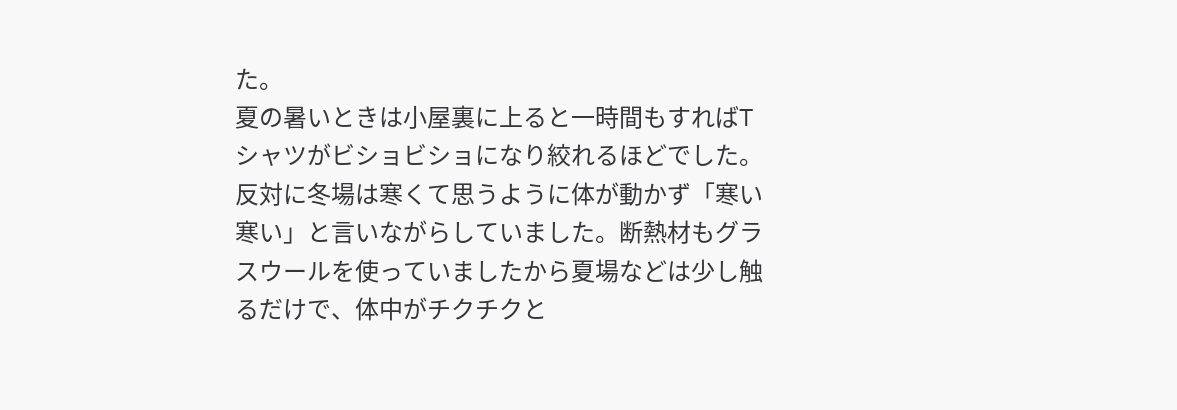た。
夏の暑いときは小屋裏に上ると一時間もすればTシャツがビショビショになり絞れるほどでした。反対に冬場は寒くて思うように体が動かず「寒い寒い」と言いながらしていました。断熱材もグラスウールを使っていましたから夏場などは少し触るだけで、体中がチクチクと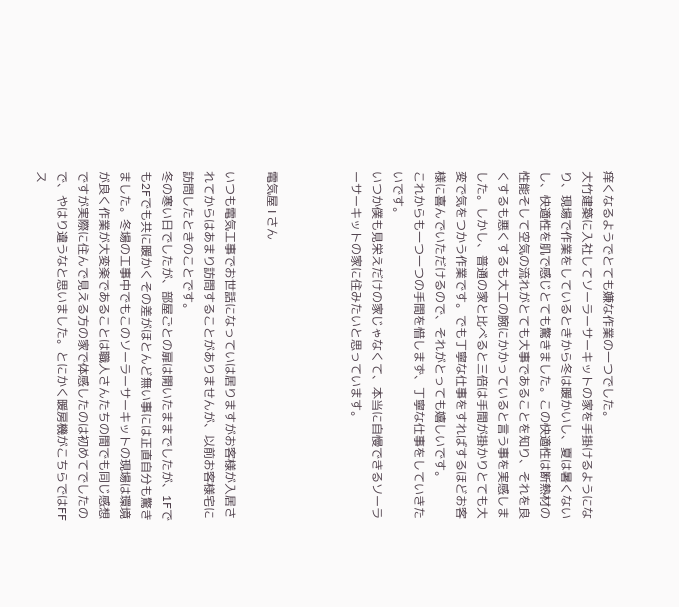痒くなるようでとても嫌な作業の一つでした。
大竹建築に入社してソーラーサーキットの家を手掛けるようになり、現場で作業をしているときから冬は暖かいし、夏は暑くないし、快適性を肌で感じとても驚きました。この快適性は断熱材の性能そして空気の流れがとても大事であることを知り、それを良くするも悪くするも大工の腕にかかっていると言う事を実感しました。しかし、普通の家と比べると三倍は手間が掛かりとても大変で気をつかう作業です。でも丁寧な仕事をすればするほどお客様に喜んでいただけるので、それがとっても嬉しいです。
これからも一つ一つの手間を惜しまず、丁寧な仕事をしていきたいです。
いつか僕も見栄えだけの家じゃなくて、本当に自慢できるソーラーサーキットの家に住みたいと思っています。



電気屋 I さん

いつも電気工事でお世話になっていは居りますがお客様が入居されてからはあまり訪問することがありませんが、以前お客様宅に訪問したときのことです。
冬の寒い日でしたが、部屋ごとの扉は開いたままでしたが、1Fでも2Fでも共に暖かくその差がほとんど無い事には正直自分も驚きました。冬場の工事中でもこのソーラーサーキットの現場は環境が良く作業が大変楽であることは職人さんたちの間でも同じ感想ですが実際に住んで見える方の家で体感したのは初めてでしたので、やはり違うなと思いました。とにかく暖房機がこちらではFFス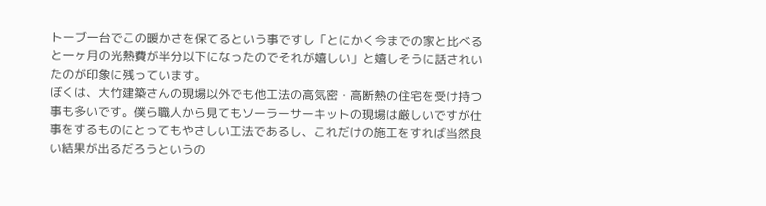トーブ一台でこの暖かさを保てるという事ですし「とにかく今までの家と比べると一ヶ月の光熱費が半分以下になったのでそれが嬉しい」と嬉しそうに話されいたのが印象に残っています。
ぼくは、大竹建築さんの現場以外でも他工法の高気密・高断熱の住宅を受け持つ事も多いです。僕ら職人から見てもソーラーサーキットの現場は厳しいですが仕事をするものにとってもやさしい工法であるし、これだけの施工をすれば当然良い結果が出るだろうというの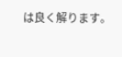は良く解ります。